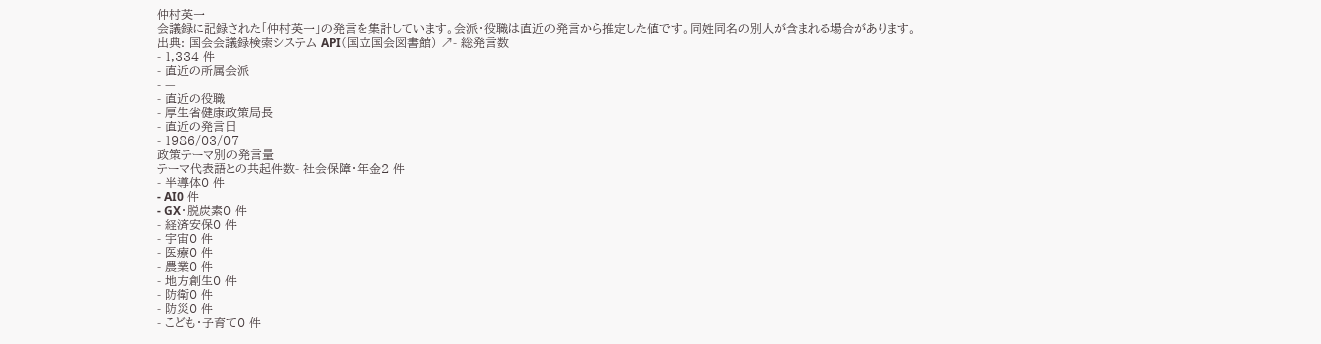仲村英一
会議録に記録された「仲村英一」の発言を集計しています。会派・役職は直近の発言から推定した値です。同姓同名の別人が含まれる場合があります。
出典: 国会会議録検索システム API(国立国会図書館) ↗- 総発言数
- 1,334 件
- 直近の所属会派
- —
- 直近の役職
- 厚生省健康政策局長
- 直近の発言日
- 1986/03/07
政策テーマ別の発言量
テーマ代表語との共起件数- 社会保障・年金2 件
- 半導体0 件
- AI0 件
- GX・脱炭素0 件
- 経済安保0 件
- 宇宙0 件
- 医療0 件
- 農業0 件
- 地方創生0 件
- 防衛0 件
- 防災0 件
- こども・子育て0 件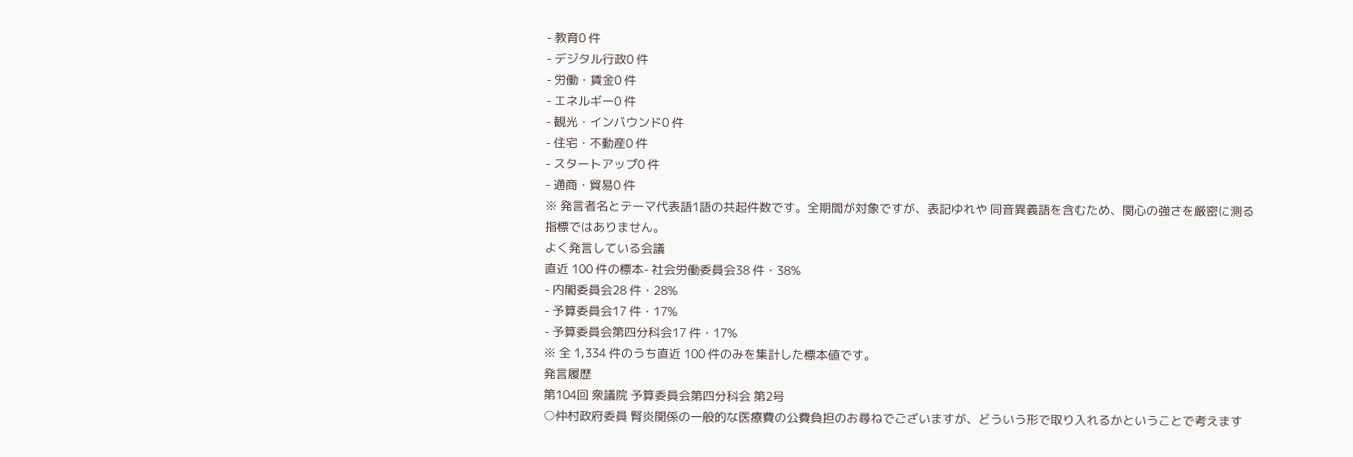- 教育0 件
- デジタル行政0 件
- 労働・賃金0 件
- エネルギー0 件
- 観光・インバウンド0 件
- 住宅・不動産0 件
- スタートアップ0 件
- 通商・貿易0 件
※ 発言者名とテーマ代表語1語の共起件数です。全期間が対象ですが、表記ゆれや 同音異義語を含むため、関心の強さを厳密に測る指標ではありません。
よく発言している会議
直近 100 件の標本- 社会労働委員会38 件・38%
- 内閣委員会28 件・28%
- 予算委員会17 件・17%
- 予算委員会第四分科会17 件・17%
※ 全 1,334 件のうち直近 100 件のみを集計した標本値です。
発言履歴
第104回 衆議院 予算委員会第四分科会 第2号
○仲村政府委員 腎炎関係の一般的な医療費の公費負担のお尋ねでございますが、どういう形で取り入れるかということで考えます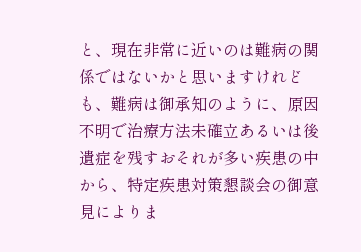と、現在非常に近いのは難病の関係ではないかと思いますけれども、難病は御承知のように、原因不明で治療方法未確立あるいは後遺症を残すおそれが多い疾患の中から、特定疾患対策懇談会の御意見によりま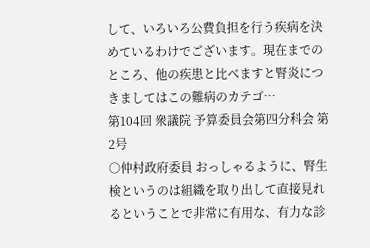して、いろいろ公費負担を行う疾病を決めているわけでございます。現在までのところ、他の疾患と比べますと腎炎につきましてはこの難病のカテゴ…
第104回 衆議院 予算委員会第四分科会 第2号
○仲村政府委員 おっしゃるように、腎生検というのは組織を取り出して直接見れるということで非常に有用な、有力な診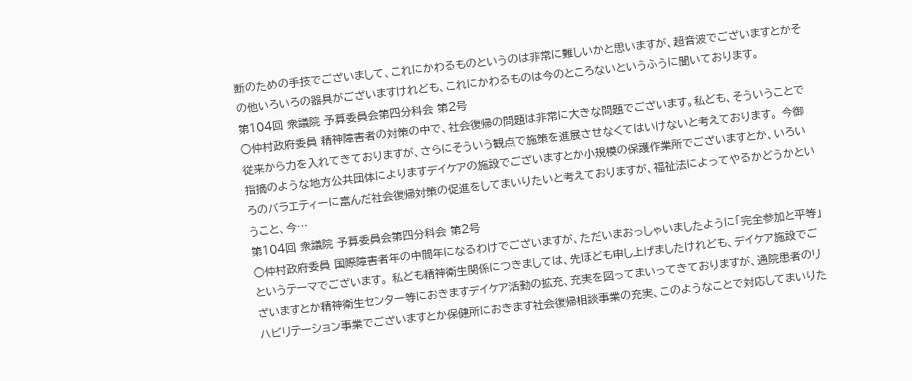断のための手技でございまして、これにかわるものというのは非常に難しいかと思いますが、超音波でございますとかその他いろいろの器具がございますけれども、これにかわるものは今のところないというふうに聞いております。
第104回 衆議院 予算委員会第四分科会 第2号
○仲村政府委員 精神障害者の対策の中で、社会復帰の問題は非常に大きな問題でございます。私ども、そういうことで従来から力を入れてきておりますが、さらにそういう観点で施策を進展させなくてはいけないと考えております。 今御指摘のような地方公共団体によりますデイケアの施設でございますとか小規模の保護作業所でございますとか、いろいろのバラエティーに富んだ社会復帰対策の促進をしてまいりたいと考えておりますが、福祉法によってやるかどうかということ、今…
第104回 衆議院 予算委員会第四分科会 第2号
○仲村政府委員 国際障害者年の中間年になるわけでございますが、ただいまおっしゃいましたように「完全参加と平等」というテーマでございます。 私ども精神衛生関係につきましては、先ほども申し上げましたけれども、デイケア施設でございますとか精神衛生センター等におきますデイケア活動の拡充、充実を図ってまいってきておりますが、通院患者のリハビリテーション事業でございますとか保健所におきます社会復帰相談事業の充実、このようなことで対応してまいりた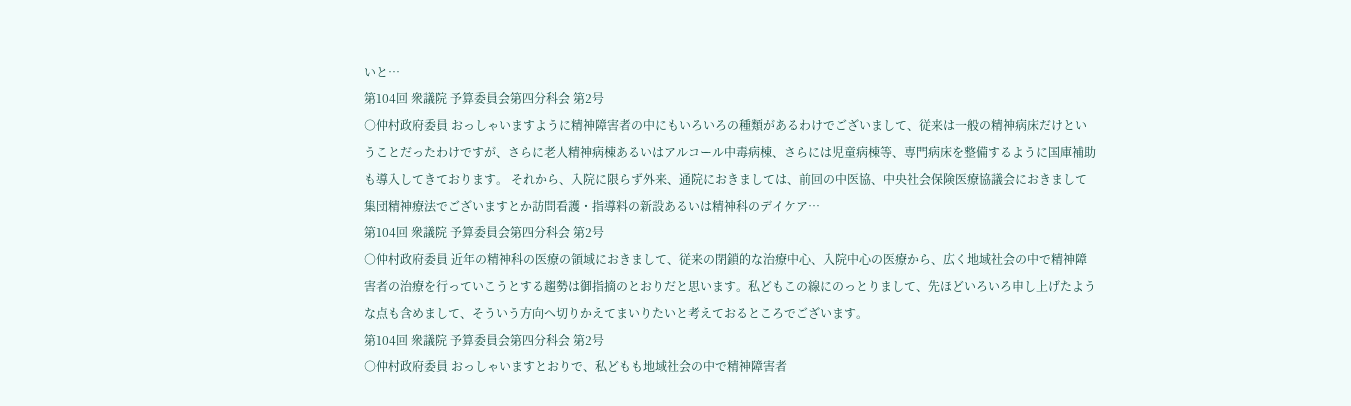いと…
第104回 衆議院 予算委員会第四分科会 第2号
○仲村政府委員 おっしゃいますように精神障害者の中にもいろいろの種類があるわけでございまして、従来は一般の精神病床だけということだったわけですが、さらに老人精神病棟あるいはアルコール中毒病棟、さらには児童病棟等、専門病床を整備するように国庫補助も導入してきております。 それから、入院に限らず外来、通院におきましては、前回の中医協、中央社会保険医療協議会におきまして集団精神療法でございますとか訪問看護・指導料の新設あるいは精神科のデイケア…
第104回 衆議院 予算委員会第四分科会 第2号
○仲村政府委員 近年の精神科の医療の領域におきまして、従来の閉鎖的な治療中心、入院中心の医療から、広く地域社会の中で精神障害者の治療を行っていこうとする趨勢は御指摘のとおりだと思います。私どもこの線にのっとりまして、先ほどいろいろ申し上げたような点も含めまして、そういう方向へ切りかえてまいりたいと考えておるところでございます。
第104回 衆議院 予算委員会第四分科会 第2号
○仲村政府委員 おっしゃいますとおりで、私どもも地域社会の中で精神障害者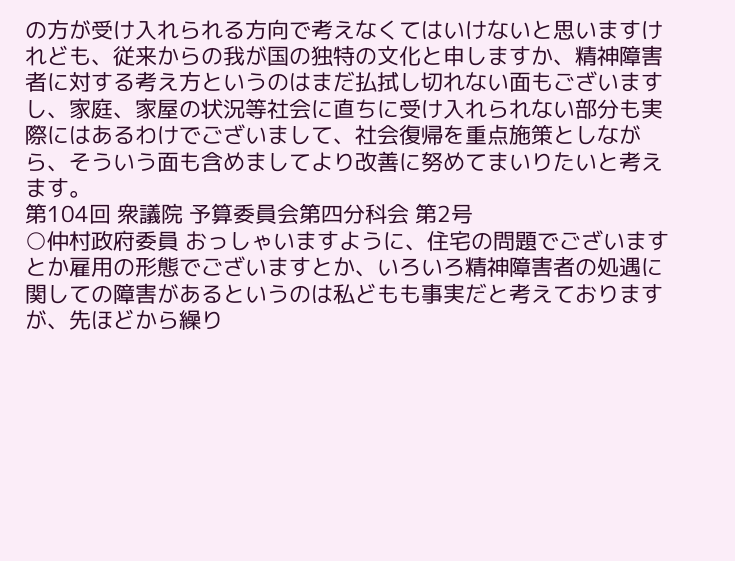の方が受け入れられる方向で考えなくてはいけないと思いますけれども、従来からの我が国の独特の文化と申しますか、精神障害者に対する考え方というのはまだ払拭し切れない面もございますし、家庭、家屋の状況等社会に直ちに受け入れられない部分も実際にはあるわけでございまして、社会復帰を重点施策としながら、そういう面も含めましてより改善に努めてまいりたいと考えます。
第104回 衆議院 予算委員会第四分科会 第2号
○仲村政府委員 おっしゃいますように、住宅の問題でございますとか雇用の形態でございますとか、いろいろ精神障害者の処遇に関しての障害があるというのは私どもも事実だと考えておりますが、先ほどから繰り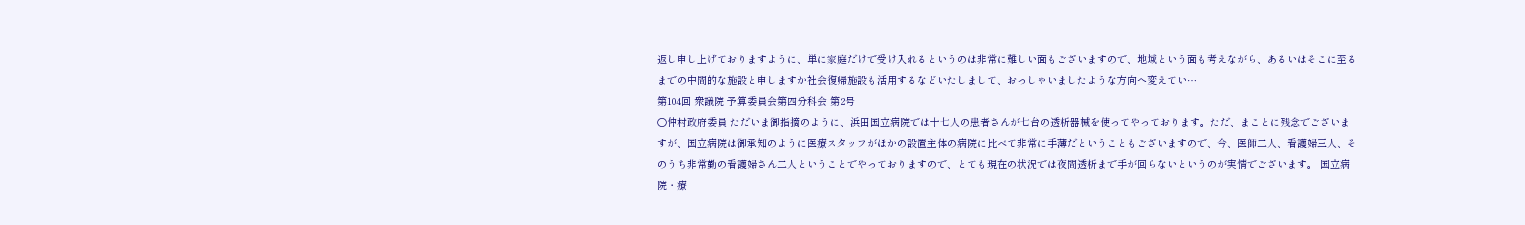返し申し上げておりますように、単に家庭だけで受け入れるというのは非常に難しい面もございますので、地域という面も考えながら、あるいはそこに至るまでの中間的な施設と申しますか社会復帰施設も活用するなどいたしまして、おっしゃいましたような方向へ変えてい…
第104回 衆議院 予算委員会第四分科会 第2号
○仲村政府委員 ただいま御指摘のように、浜田国立病院では十七人の患者さんが七台の透析器械を使ってやっております。ただ、まことに残念でございますが、国立病院は御承知のように医療スタッフがほかの設置主体の病院に比べて非常に手薄だということもございますので、今、医師二人、看護婦三人、そのうち非常勤の看護婦さん二人ということでやっておりますので、とても現在の状況では夜間透析まで手が回らないというのが実情でございます。 国立病院・療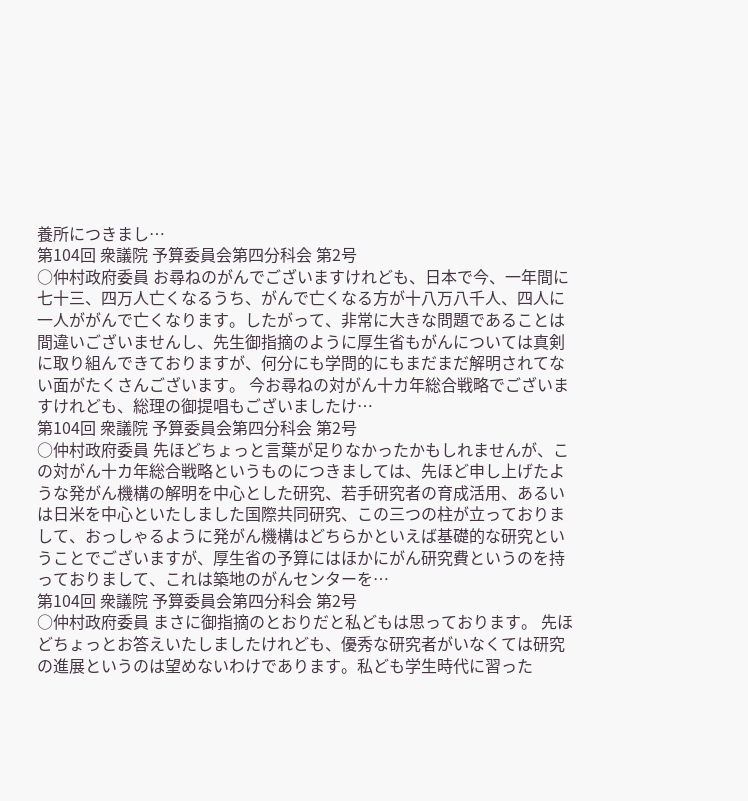養所につきまし…
第104回 衆議院 予算委員会第四分科会 第2号
○仲村政府委員 お尋ねのがんでございますけれども、日本で今、一年間に七十三、四万人亡くなるうち、がんで亡くなる方が十八万八千人、四人に一人ががんで亡くなります。したがって、非常に大きな問題であることは間違いございませんし、先生御指摘のように厚生省もがんについては真剣に取り組んできておりますが、何分にも学問的にもまだまだ解明されてない面がたくさんございます。 今お尋ねの対がん十カ年総合戦略でございますけれども、総理の御提唱もございましたけ…
第104回 衆議院 予算委員会第四分科会 第2号
○仲村政府委員 先ほどちょっと言葉が足りなかったかもしれませんが、この対がん十カ年総合戦略というものにつきましては、先ほど申し上げたような発がん機構の解明を中心とした研究、若手研究者の育成活用、あるいは日米を中心といたしました国際共同研究、この三つの柱が立っておりまして、おっしゃるように発がん機構はどちらかといえば基礎的な研究ということでございますが、厚生省の予算にはほかにがん研究費というのを持っておりまして、これは築地のがんセンターを…
第104回 衆議院 予算委員会第四分科会 第2号
○仲村政府委員 まさに御指摘のとおりだと私どもは思っております。 先ほどちょっとお答えいたしましたけれども、優秀な研究者がいなくては研究の進展というのは望めないわけであります。私ども学生時代に習った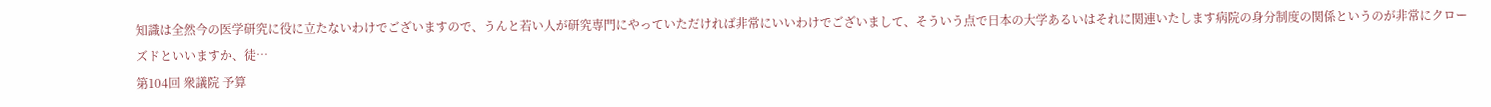知識は全然今の医学研究に役に立たないわけでございますので、うんと若い人が研究専門にやっていただければ非常にいいわけでございまして、そういう点で日本の大学あるいはそれに関連いたします病院の身分制度の関係というのが非常にクローズドといいますか、徒…
第104回 衆議院 予算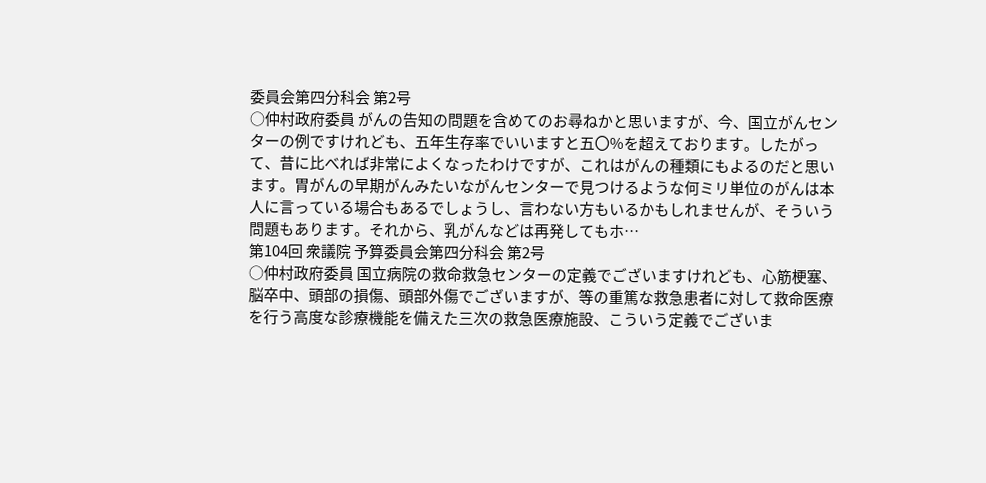委員会第四分科会 第2号
○仲村政府委員 がんの告知の問題を含めてのお尋ねかと思いますが、今、国立がんセンターの例ですけれども、五年生存率でいいますと五〇%を超えております。したがって、昔に比べれば非常によくなったわけですが、これはがんの種類にもよるのだと思います。胃がんの早期がんみたいながんセンターで見つけるような何ミリ単位のがんは本人に言っている場合もあるでしょうし、言わない方もいるかもしれませんが、そういう問題もあります。それから、乳がんなどは再発してもホ…
第104回 衆議院 予算委員会第四分科会 第2号
○仲村政府委員 国立病院の救命救急センターの定義でございますけれども、心筋梗塞、脳卒中、頭部の損傷、頭部外傷でございますが、等の重篤な救急患者に対して救命医療を行う高度な診療機能を備えた三次の救急医療施設、こういう定義でございま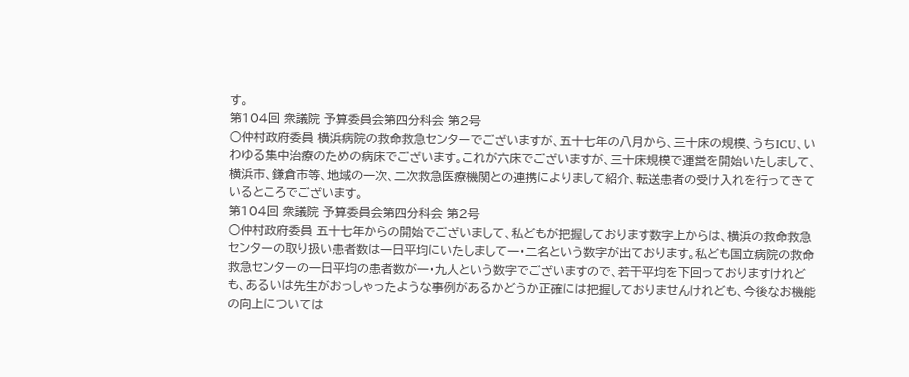す。
第104回 衆議院 予算委員会第四分科会 第2号
○仲村政府委員 横浜病院の救命救急センターでございますが、五十七年の八月から、三十床の規模、うちICU、いわゆる集中治療のための病床でございます。これが六床でございますが、三十床規模で運営を開始いたしまして、横浜市、鎌倉市等、地域の一次、二次救急医療機関との連携によりまして紹介、転送患者の受け入れを行ってきているところでございます。
第104回 衆議院 予算委員会第四分科会 第2号
○仲村政府委員 五十七年からの開始でございまして、私どもが把握しております数字上からは、横浜の救命救急センターの取り扱い患者数は一日平均にいたしまして一・二名という数字が出ております。私ども国立病院の救命救急センターの一日平均の患者数が一・九人という数字でございますので、若干平均を下回っておりますけれども、あるいは先生がおっしゃったような事例があるかどうか正確には把握しておりませんけれども、今後なお機能の向上については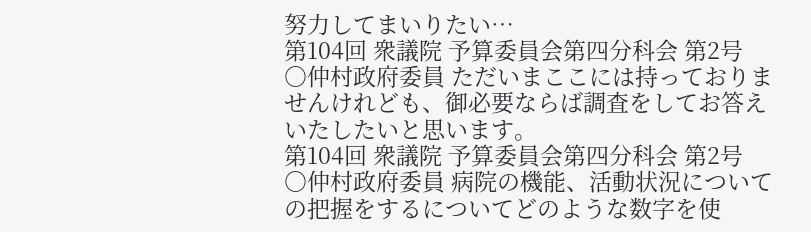努力してまいりたい…
第104回 衆議院 予算委員会第四分科会 第2号
○仲村政府委員 ただいまここには持っておりませんけれども、御必要ならば調査をしてお答えいたしたいと思います。
第104回 衆議院 予算委員会第四分科会 第2号
○仲村政府委員 病院の機能、活動状況についての把握をするについてどのような数字を使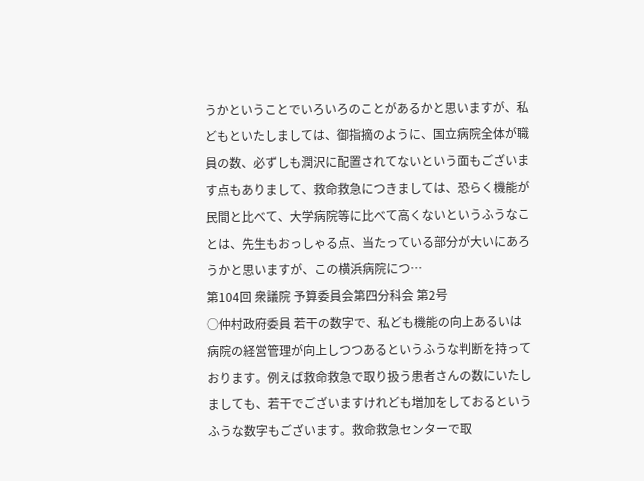うかということでいろいろのことがあるかと思いますが、私どもといたしましては、御指摘のように、国立病院全体が職員の数、必ずしも潤沢に配置されてないという面もございます点もありまして、救命救急につきましては、恐らく機能が民間と比べて、大学病院等に比べて高くないというふうなことは、先生もおっしゃる点、当たっている部分が大いにあろうかと思いますが、この横浜病院につ…
第104回 衆議院 予算委員会第四分科会 第2号
○仲村政府委員 若干の数字で、私ども機能の向上あるいは病院の経営管理が向上しつつあるというふうな判断を持っております。例えば救命救急で取り扱う患者さんの数にいたしましても、若干でございますけれども増加をしておるというふうな数字もございます。救命救急センターで取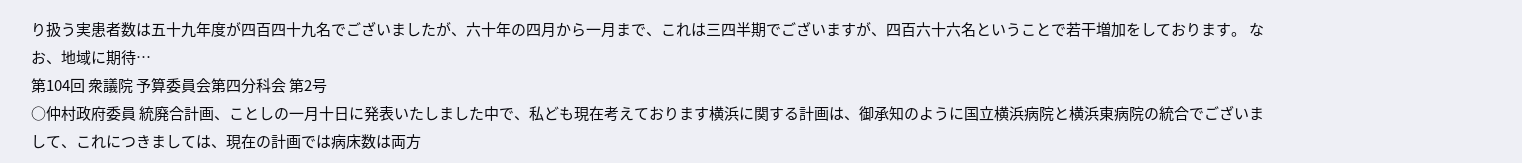り扱う実患者数は五十九年度が四百四十九名でございましたが、六十年の四月から一月まで、これは三四半期でございますが、四百六十六名ということで若干増加をしております。 なお、地域に期待…
第104回 衆議院 予算委員会第四分科会 第2号
○仲村政府委員 統廃合計画、ことしの一月十日に発表いたしました中で、私ども現在考えております横浜に関する計画は、御承知のように国立横浜病院と横浜東病院の統合でございまして、これにつきましては、現在の計画では病床数は両方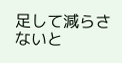足して減らさないと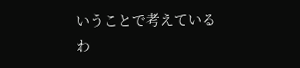いうことで考えているわ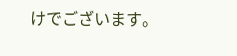けでございます。